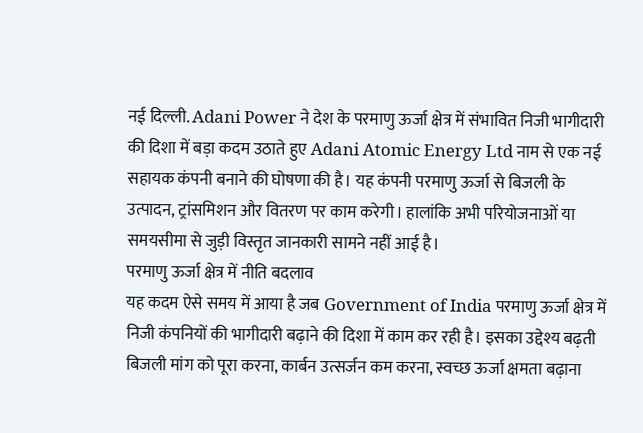नई दिल्ली. Adani Power ने देश के परमाणु ऊर्जा क्षेत्र में संभावित निजी भागीदारी की दिशा में बड़ा कदम उठाते हुए Adani Atomic Energy Ltd नाम से एक नई सहायक कंपनी बनाने की घोषणा की है। यह कंपनी परमाणु ऊर्जा से बिजली के उत्पादन, ट्रांसमिशन और वितरण पर काम करेगी। हालांकि अभी परियोजनाओं या समयसीमा से जुड़ी विस्तृत जानकारी सामने नहीं आई है।
परमाणु ऊर्जा क्षेत्र में नीति बदलाव
यह कदम ऐसे समय में आया है जब Government of India परमाणु ऊर्जा क्षेत्र में निजी कंपनियों की भागीदारी बढ़ाने की दिशा में काम कर रही है। इसका उद्देश्य बढ़ती बिजली मांग को पूरा करना, कार्बन उत्सर्जन कम करना, स्वच्छ ऊर्जा क्षमता बढ़ाना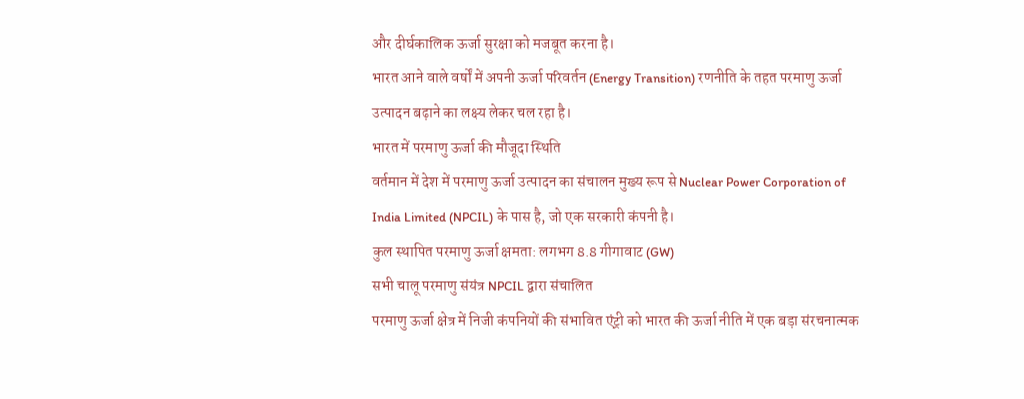और दीर्घकालिक ऊर्जा सुरक्षा को मजबूत करना है।
भारत आने वाले वर्षों में अपनी ऊर्जा परिवर्तन (Energy Transition) रणनीति के तहत परमाणु ऊर्जा उत्पादन बढ़ाने का लक्ष्य लेकर चल रहा है।
भारत में परमाणु ऊर्जा की मौजूदा स्थिति
वर्तमान में देश में परमाणु ऊर्जा उत्पादन का संचालन मुख्य रूप से Nuclear Power Corporation of India Limited (NPCIL) के पास है, जो एक सरकारी कंपनी है।
कुल स्थापित परमाणु ऊर्जा क्षमता: लगभग 8.8 गीगावाट (GW)
सभी चालू परमाणु संयंत्र NPCIL द्वारा संचालित
परमाणु ऊर्जा क्षेत्र में निजी कंपनियों की संभावित एंट्री को भारत की ऊर्जा नीति में एक बड़ा संरचनात्मक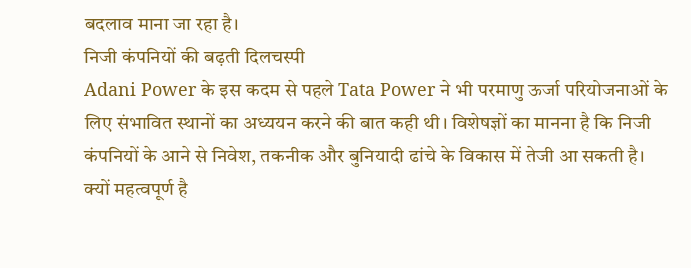बदलाव माना जा रहा है।
निजी कंपनियों की बढ़ती दिलचस्पी
Adani Power के इस कदम से पहले Tata Power ने भी परमाणु ऊर्जा परियोजनाओं के लिए संभावित स्थानों का अध्ययन करने की बात कही थी। विशेषज्ञों का मानना है कि निजी कंपनियों के आने से निवेश, तकनीक और बुनियादी ढांचे के विकास में तेजी आ सकती है।
क्यों महत्वपूर्ण है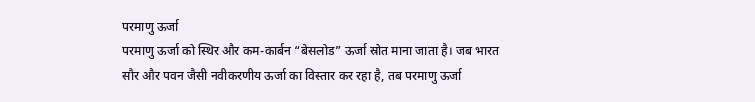परमाणु ऊर्जा
परमाणु ऊर्जा को स्थिर और कम-कार्बन “बेसलोड” ऊर्जा स्रोत माना जाता है। जब भारत सौर और पवन जैसी नवीकरणीय ऊर्जा का विस्तार कर रहा है, तब परमाणु ऊर्जा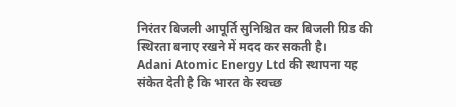निरंतर बिजली आपूर्ति सुनिश्चित कर बिजली ग्रिड की स्थिरता बनाए रखने में मदद कर सकती है।
Adani Atomic Energy Ltd की स्थापना यह संकेत देती है कि भारत के स्वच्छ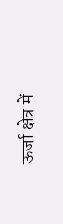ऊर्जा क्षेत्र में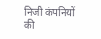निजी कंपनियों की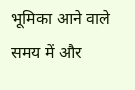भूमिका आने वाले समय में और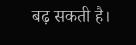बढ़ सकती है।